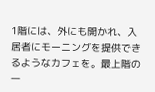1階には、外にも開かれ、入居者にモーニングを提供できるようなカフェを。最上階の一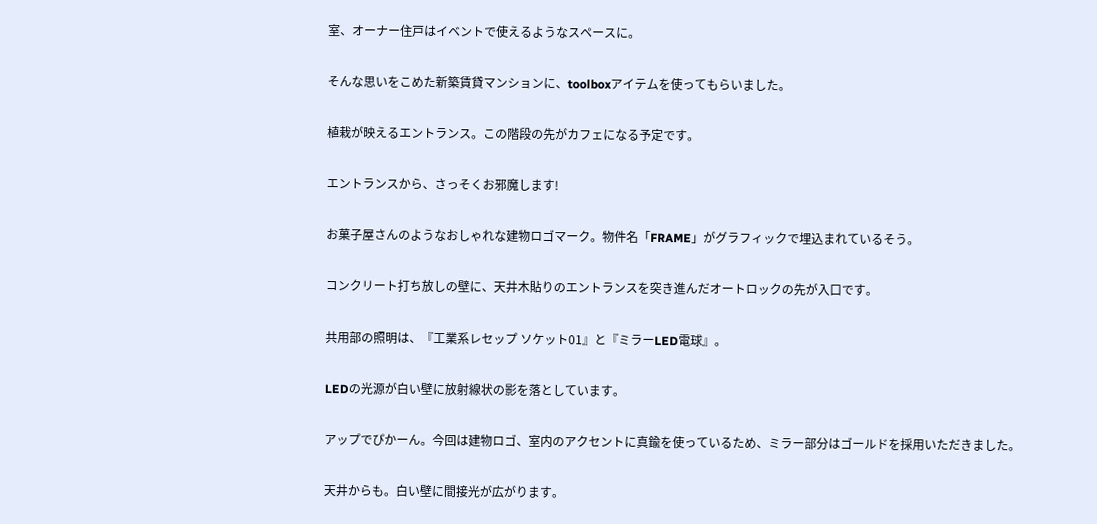室、オーナー住戸はイベントで使えるようなスペースに。

そんな思いをこめた新築賃貸マンションに、toolboxアイテムを使ってもらいました。

植栽が映えるエントランス。この階段の先がカフェになる予定です。

エントランスから、さっそくお邪魔します!

お菓子屋さんのようなおしゃれな建物ロゴマーク。物件名「FRAME」がグラフィックで埋込まれているそう。

コンクリート打ち放しの壁に、天井木貼りのエントランスを突き進んだオートロックの先が入口です。

共用部の照明は、『工業系レセップ ソケット01』と『ミラーLED電球』。

LEDの光源が白い壁に放射線状の影を落としています。

アップでぴかーん。今回は建物ロゴ、室内のアクセントに真鍮を使っているため、ミラー部分はゴールドを採用いただきました。

天井からも。白い壁に間接光が広がります。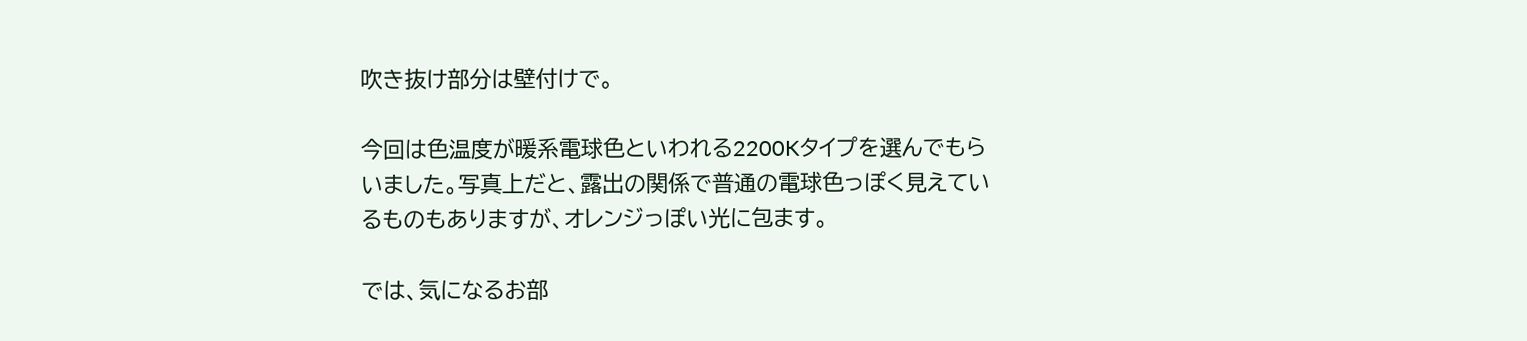吹き抜け部分は壁付けで。

今回は色温度が暖系電球色といわれる2200Kタイプを選んでもらいました。写真上だと、露出の関係で普通の電球色っぽく見えているものもありますが、オレンジっぽい光に包ます。

では、気になるお部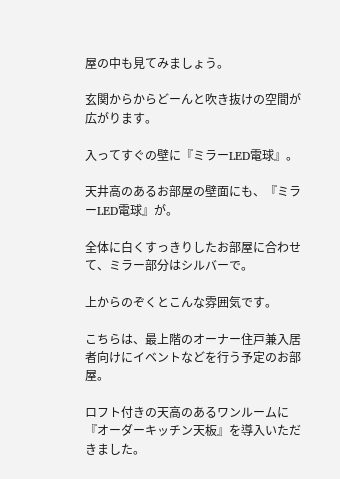屋の中も見てみましょう。

玄関からからどーんと吹き抜けの空間が広がります。

入ってすぐの壁に『ミラーLED電球』。

天井高のあるお部屋の壁面にも、『ミラーLED電球』が。

全体に白くすっきりしたお部屋に合わせて、ミラー部分はシルバーで。

上からのぞくとこんな雰囲気です。

こちらは、最上階のオーナー住戸兼入居者向けにイベントなどを行う予定のお部屋。

ロフト付きの天高のあるワンルームに『オーダーキッチン天板』を導入いただきました。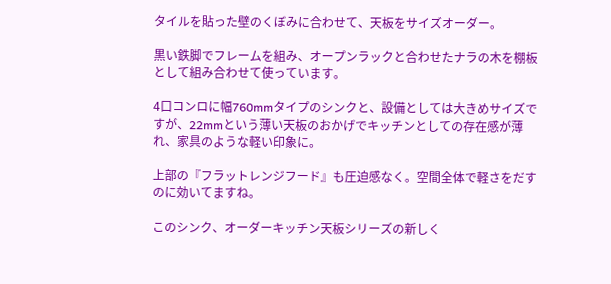タイルを貼った壁のくぼみに合わせて、天板をサイズオーダー。

黒い鉄脚でフレームを組み、オープンラックと合わせたナラの木を棚板として組み合わせて使っています。

4口コンロに幅760mmタイプのシンクと、設備としては大きめサイズですが、22mmという薄い天板のおかげでキッチンとしての存在感が薄れ、家具のような軽い印象に。

上部の『フラットレンジフード』も圧迫感なく。空間全体で軽さをだすのに効いてますね。

このシンク、オーダーキッチン天板シリーズの新しく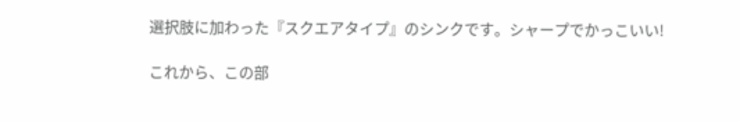選択肢に加わった『スクエアタイプ』のシンクです。シャープでかっこいい!

これから、この部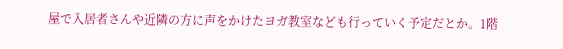屋で入居者さんや近隣の方に声をかけたヨガ教室なども行っていく予定だとか。1階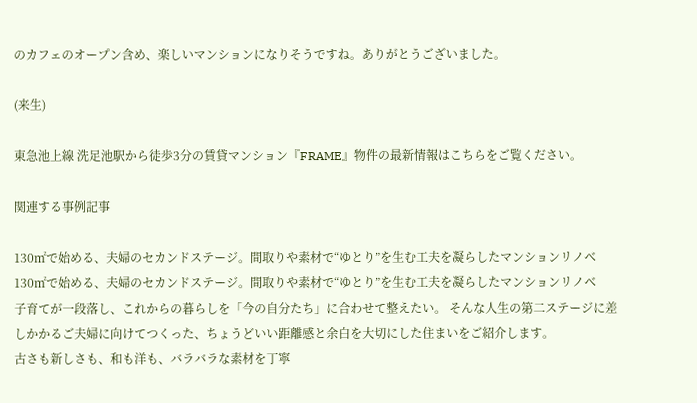のカフェのオープン含め、楽しいマンションになりそうですね。ありがとうございました。

(来生)

東急池上線 洗足池駅から徒歩3分の賃貸マンション『FRAME』物件の最新情報はこちらをご覧ください。

関連する事例記事

130㎡で始める、夫婦のセカンドステージ。間取りや素材で“ゆとり”を生む工夫を凝らしたマンションリノベ
130㎡で始める、夫婦のセカンドステージ。間取りや素材で“ゆとり”を生む工夫を凝らしたマンションリノベ
子育てが一段落し、これからの暮らしを「今の自分たち」に合わせて整えたい。 そんな人生の第二ステージに差しかかるご夫婦に向けてつくった、ちょうどいい距離感と余白を大切にした住まいをご紹介します。
古さも新しさも、和も洋も、バラバラな素材を丁寧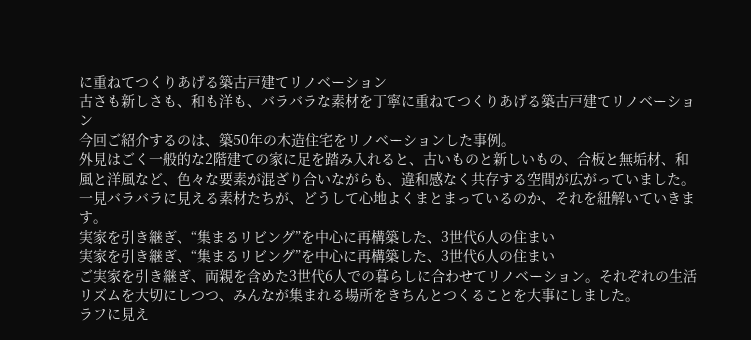に重ねてつくりあげる築古戸建てリノベーション
古さも新しさも、和も洋も、バラバラな素材を丁寧に重ねてつくりあげる築古戸建てリノベーション
今回ご紹介するのは、築50年の木造住宅をリノベーションした事例。
外見はごく一般的な2階建ての家に足を踏み入れると、古いものと新しいもの、合板と無垢材、和風と洋風など、色々な要素が混ざり合いながらも、違和感なく共存する空間が広がっていました。 一見バラバラに見える素材たちが、どうして心地よくまとまっているのか、それを紐解いていきます。
実家を引き継ぎ、“集まるリビング”を中心に再構築した、3世代6人の住まい
実家を引き継ぎ、“集まるリビング”を中心に再構築した、3世代6人の住まい
ご実家を引き継ぎ、両親を含めた3世代6人での暮らしに合わせてリノベーション。それぞれの生活リズムを大切にしつつ、みんなが集まれる場所をきちんとつくることを大事にしました。
ラフに見え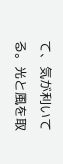て、気が利いてる。光と風を取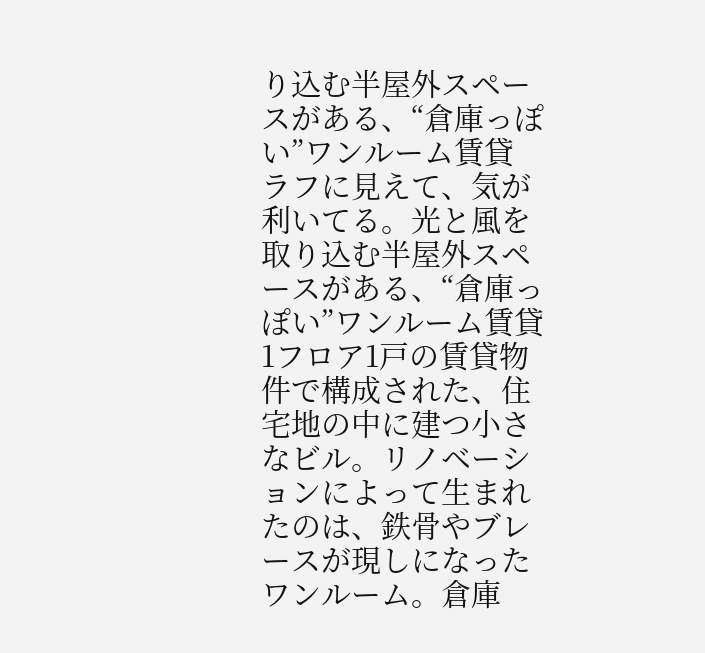り込む半屋外スペースがある、“倉庫っぽい”ワンルーム賃貸
ラフに見えて、気が利いてる。光と風を取り込む半屋外スペースがある、“倉庫っぽい”ワンルーム賃貸
1フロア1戸の賃貸物件で構成された、住宅地の中に建つ小さなビル。リノベーションによって生まれたのは、鉄骨やブレースが現しになったワンルーム。倉庫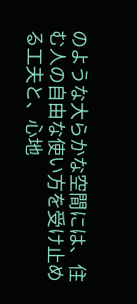のような大らかな空間には、住む人の自由な使い方を受け止める工夫と、心地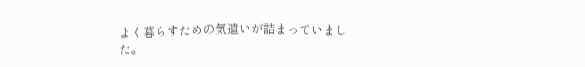よく暮らすための気遣いが詰まっていました。